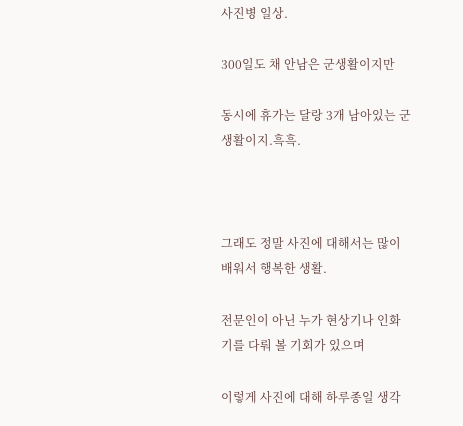사진병 일상.

300일도 채 안남은 군생활이지만

동시에 휴가는 달랑 3개 남아있는 군생활이지.흑흑.



그래도 정말 사진에 대해서는 많이 배워서 행복한 생활.

전문인이 아닌 누가 현상기나 인화기를 다뤄 볼 기회가 있으며

이렇게 사진에 대해 하루종일 생각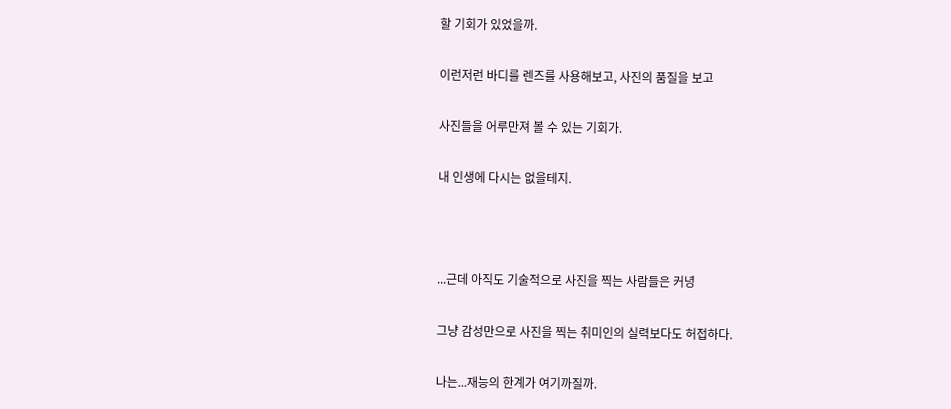할 기회가 있었을까.

이런저런 바디를 렌즈를 사용해보고, 사진의 품질을 보고

사진들을 어루만져 볼 수 있는 기회가.

내 인생에 다시는 없을테지.



...근데 아직도 기술적으로 사진을 찍는 사람들은 커녕

그냥 감성만으로 사진을 찍는 취미인의 실력보다도 허접하다.

나는...재능의 한계가 여기까질까.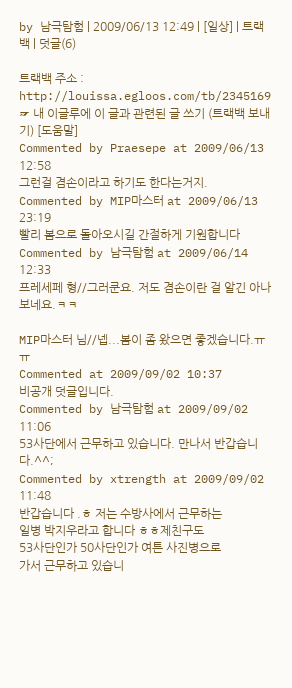by 남극탐험 | 2009/06/13 12:49 | [일상] | 트랙백 | 덧글(6)

트랙백 주소 : http://louissa.egloos.com/tb/2345169
☞ 내 이글루에 이 글과 관련된 글 쓰기 (트랙백 보내기) [도움말]
Commented by Praesepe at 2009/06/13 12:58
그런걸 겸손이라고 하기도 한다는거지.
Commented by MIP마스터 at 2009/06/13 23:19
빨리 봄으로 돌아오시길 간절하게 기원합니다
Commented by 남극탐험 at 2009/06/14 12:33
프레세페 형//그러쿤요. 저도 겸손이란 걸 알긴 아나보네요.ㅋㅋ

MIP마스터 님//넵...봄이 좀 왔으면 좋겠습니다.ㅠㅠ
Commented at 2009/09/02 10:37
비공개 덧글입니다.
Commented by 남극탐험 at 2009/09/02 11:06
53사단에서 근무하고 있습니다. 만나서 반갑습니다.^^;
Commented by xtrength at 2009/09/02 11:48
반갑습니다 .ㅎ 저는 수방사에서 근무하는
일병 박지우라고 합니다 ㅎㅎ제친구도
53사단인가 50사단인가 여튼 사진병으로
가서 근무하고 있습니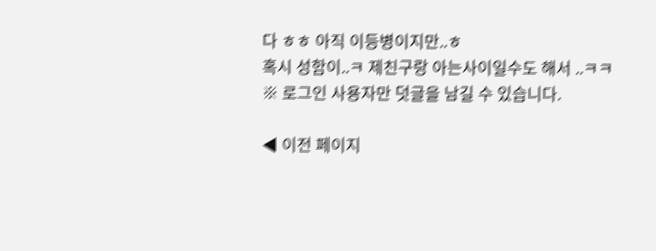다 ㅎㅎ 아직 이등병이지만..ㅎ
혹시 성함이..ㅋ 제친구랑 아는사이일수도 해서 ..ㅋㅋ
※ 로그인 사용자만 덧글을 남길 수 있습니다.

◀ 이전 페이지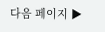다음 페이지 ▶